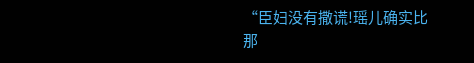“臣妇没有撒谎!瑶儿确实比那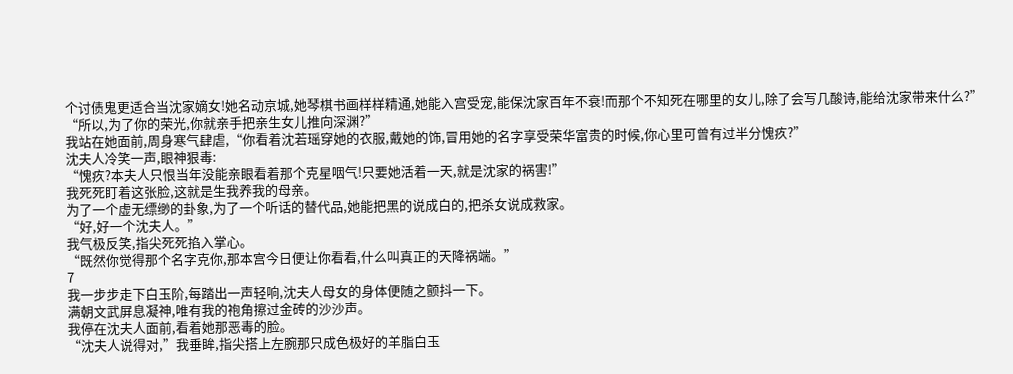个讨债鬼更适合当沈家嫡女!她名动京城,她琴棋书画样样精通,她能入宫受宠,能保沈家百年不衰!而那个不知死在哪里的女儿,除了会写几酸诗,能给沈家带来什么?”
“所以,为了你的荣光,你就亲手把亲生女儿推向深渊?”
我站在她面前,周身寒气肆虐,“你看着沈若瑶穿她的衣服,戴她的饰,冒用她的名字享受荣华富贵的时候,你心里可曾有过半分愧疚?”
沈夫人冷笑一声,眼神狠毒:
“愧疚?本夫人只恨当年没能亲眼看着那个克星咽气!只要她活着一天,就是沈家的祸害!”
我死死盯着这张脸,这就是生我养我的母亲。
为了一个虚无缥缈的卦象,为了一个听话的替代品,她能把黑的说成白的,把杀女说成救家。
“好,好一个沈夫人。”
我气极反笑,指尖死死掐入掌心。
“既然你觉得那个名字克你,那本宫今日便让你看看,什么叫真正的天降祸端。”
7
我一步步走下白玉阶,每踏出一声轻响,沈夫人母女的身体便随之颤抖一下。
满朝文武屏息凝神,唯有我的袍角擦过金砖的沙沙声。
我停在沈夫人面前,看着她那恶毒的脸。
“沈夫人说得对,”我垂眸,指尖搭上左腕那只成色极好的羊脂白玉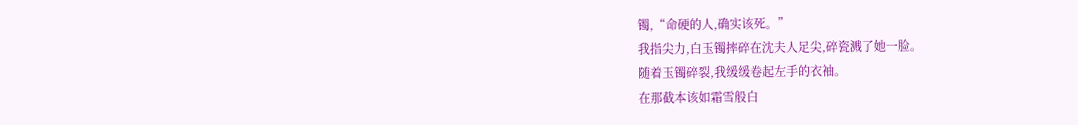镯,“命硬的人,确实该死。”
我指尖力,白玉镯摔碎在沈夫人足尖,碎瓷溅了她一脸。
随着玉镯碎裂,我缓缓卷起左手的衣袖。
在那截本该如霜雪般白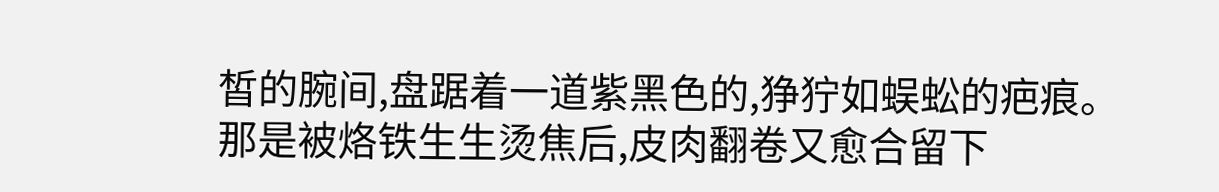皙的腕间,盘踞着一道紫黑色的,狰狞如蜈蚣的疤痕。
那是被烙铁生生烫焦后,皮肉翻卷又愈合留下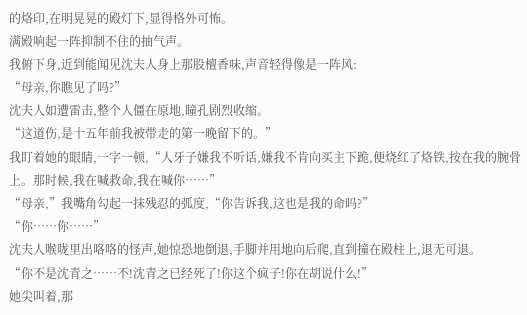的烙印,在明晃晃的殿灯下,显得格外可怖。
满殿响起一阵抑制不住的抽气声。
我俯下身,近到能闻见沈夫人身上那股檀香味,声音轻得像是一阵风:
“母亲,你瞧见了吗?”
沈夫人如遭雷击,整个人僵在原地,瞳孔剧烈收缩。
“这道伤,是十五年前我被带走的第一晚留下的。”
我盯着她的眼睛,一字一顿,“人牙子嫌我不听话,嫌我不肯向买主下跪,便烧红了烙铁,按在我的腕骨上。那时候,我在喊救命,我在喊你……”
“母亲,”我嘴角勾起一抹残忍的弧度,“你告诉我,这也是我的命吗?”
“你……你……”
沈夫人喉咙里出咯咯的怪声,她惊恐地倒退,手脚并用地向后爬,直到撞在殿柱上,退无可退。
“你不是沈青之……不!沈青之已经死了!你这个疯子!你在胡说什么!”
她尖叫着,那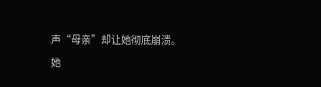声“母亲”却让她彻底崩溃。
她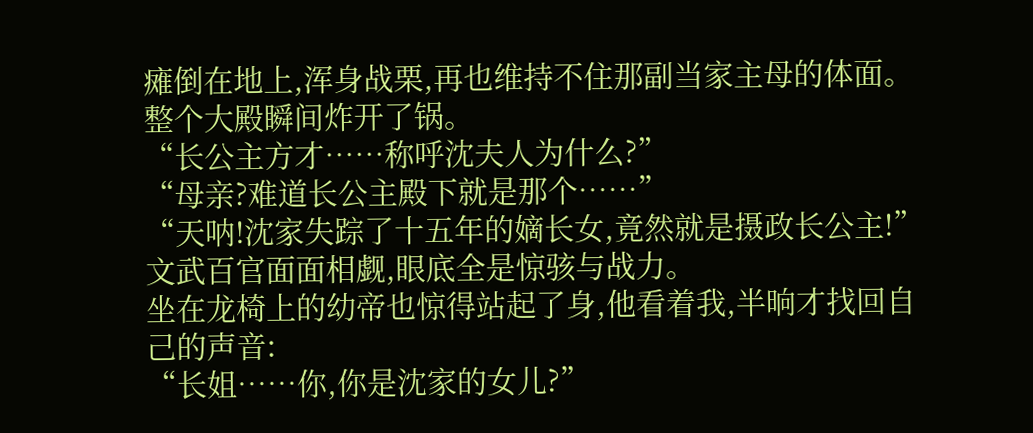瘫倒在地上,浑身战栗,再也维持不住那副当家主母的体面。
整个大殿瞬间炸开了锅。
“长公主方才……称呼沈夫人为什么?”
“母亲?难道长公主殿下就是那个……”
“天呐!沈家失踪了十五年的嫡长女,竟然就是摄政长公主!”
文武百官面面相觑,眼底全是惊骇与战力。
坐在龙椅上的幼帝也惊得站起了身,他看着我,半晌才找回自己的声音:
“长姐……你,你是沈家的女儿?”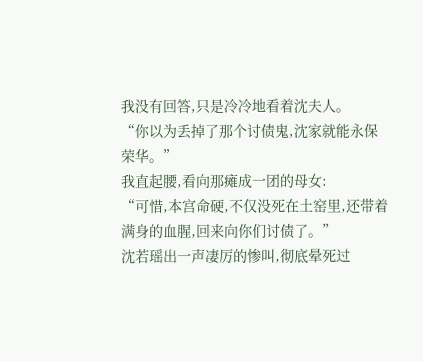我没有回答,只是冷冷地看着沈夫人。
“你以为丢掉了那个讨债鬼,沈家就能永保荣华。”
我直起腰,看向那瘫成一团的母女:
“可惜,本宫命硬,不仅没死在土窑里,还带着满身的血腥,回来向你们讨债了。”
沈若瑶出一声凄厉的惨叫,彻底晕死过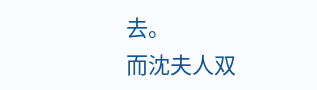去。
而沈夫人双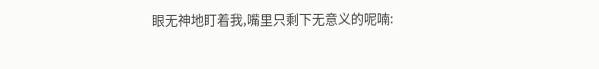眼无神地盯着我,嘴里只剩下无意义的呢喃: